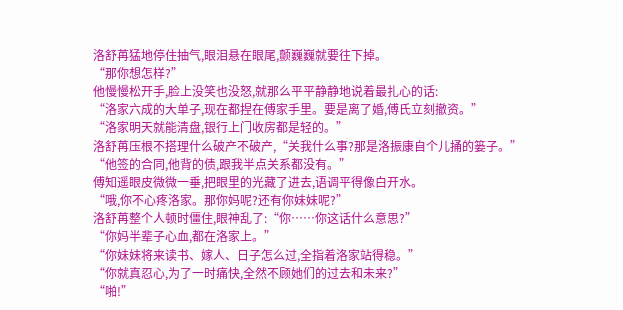洛舒苒猛地停住抽气,眼泪悬在眼尾,颤巍巍就要往下掉。
“那你想怎样?”
他慢慢松开手,脸上没笑也没怒,就那么平平静静地说着最扎心的话:
“洛家六成的大单子,现在都捏在傅家手里。要是离了婚,傅氏立刻撤资。”
“洛家明天就能清盘,银行上门收房都是轻的。”
洛舒苒压根不搭理什么破产不破产,“关我什么事?那是洛振康自个儿捅的篓子。”
“他签的合同,他背的债,跟我半点关系都没有。”
傅知遥眼皮微微一垂,把眼里的光藏了进去,语调平得像白开水。
“哦,你不心疼洛家。那你妈呢?还有你妹妹呢?”
洛舒苒整个人顿时僵住,眼神乱了:“你……你这话什么意思?”
“你妈半辈子心血,都在洛家上。”
“你妹妹将来读书、嫁人、日子怎么过,全指着洛家站得稳。”
“你就真忍心,为了一时痛快,全然不顾她们的过去和未来?”
“啪!”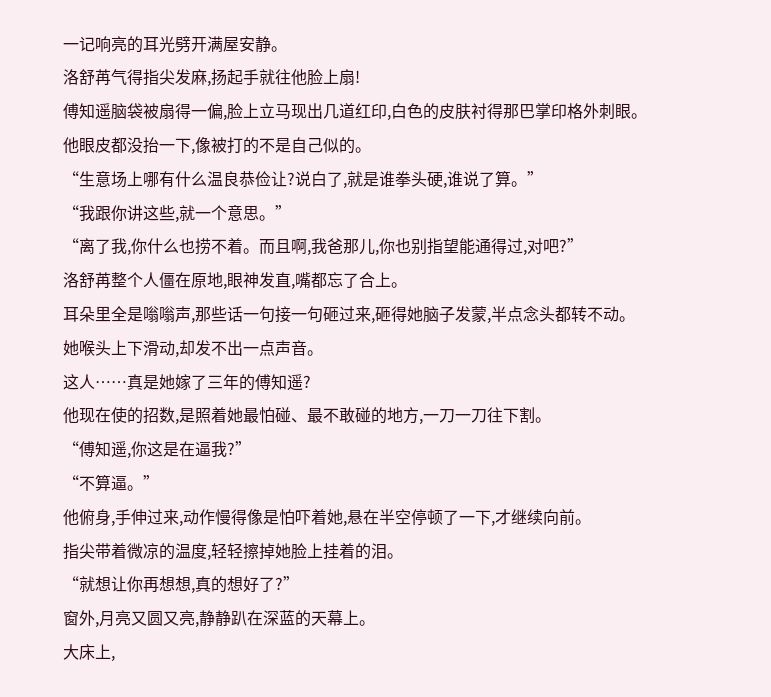一记响亮的耳光劈开满屋安静。
洛舒苒气得指尖发麻,扬起手就往他脸上扇!
傅知遥脑袋被扇得一偏,脸上立马现出几道红印,白色的皮肤衬得那巴掌印格外刺眼。
他眼皮都没抬一下,像被打的不是自己似的。
“生意场上哪有什么温良恭俭让?说白了,就是谁拳头硬,谁说了算。”
“我跟你讲这些,就一个意思。”
“离了我,你什么也捞不着。而且啊,我爸那儿,你也别指望能通得过,对吧?”
洛舒苒整个人僵在原地,眼神发直,嘴都忘了合上。
耳朵里全是嗡嗡声,那些话一句接一句砸过来,砸得她脑子发蒙,半点念头都转不动。
她喉头上下滑动,却发不出一点声音。
这人……真是她嫁了三年的傅知遥?
他现在使的招数,是照着她最怕碰、最不敢碰的地方,一刀一刀往下割。
“傅知遥,你这是在逼我?”
“不算逼。”
他俯身,手伸过来,动作慢得像是怕吓着她,悬在半空停顿了一下,才继续向前。
指尖带着微凉的温度,轻轻擦掉她脸上挂着的泪。
“就想让你再想想,真的想好了?”
窗外,月亮又圆又亮,静静趴在深蓝的天幕上。
大床上,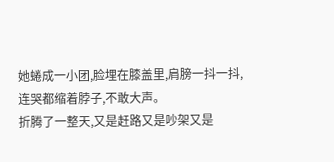她蜷成一小团,脸埋在膝盖里,肩膀一抖一抖,连哭都缩着脖子,不敢大声。
折腾了一整天,又是赶路又是吵架又是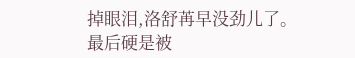掉眼泪,洛舒苒早没劲儿了。
最后硬是被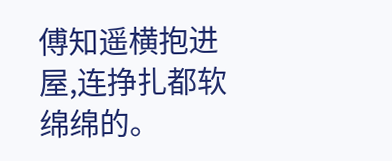傅知遥横抱进屋,连挣扎都软绵绵的。